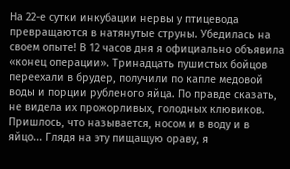На 22-е сутки инкубации нервы у птицевода превращаются в натянутые струны. Убедилась на своем опыте! В 12 часов дня я официально объявила «конец операции». Тринадцать пушистых бойцов переехали в брудер, получили по капле медовой воды и порции рубленого яйца. По правде сказать, не видела их прожорливых, голодных клювиков. Пришлось, что называется, носом и в воду и в яйцо... Глядя на эту пищащую ораву, я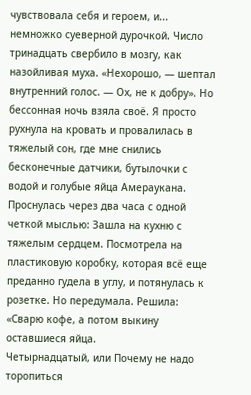чувствовала себя и героем, и... немножко суеверной дурочкой. Число тринадцать свербило в мозгу, как назойливая муха. «Нехорошо, — шептал внутренний голос. — Ох, не к добру». Но бессонная ночь взяла своё. Я просто рухнула на кровать и провалилась в тяжелый сон, где мне снились бесконечные датчики, бутылочки с водой и голубые яйца Амераукана. Проснулась через два часа с одной четкой мыслью: Зашла на кухню с тяжелым сердцем. Посмотрела на пластиковую коробку, которая всё еще преданно гудела в углу, и потянулась к розетке. Но передумала. Решила: «Сварю кофе, а потом выкину оставшиеся яйца.
Четырнадцатый, или Почему не надо торопиться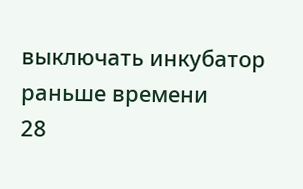выключать инкубатор раньше времени
28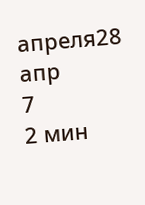апреля28 апр
7
2 мин